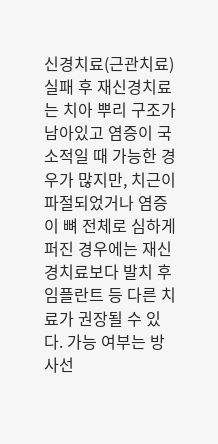신경치료(근관치료) 실패 후 재신경치료는 치아 뿌리 구조가 남아있고 염증이 국소적일 때 가능한 경우가 많지만, 치근이 파절되었거나 염증이 뼈 전체로 심하게 퍼진 경우에는 재신경치료보다 발치 후 임플란트 등 다른 치료가 권장될 수 있다. 가능 여부는 방사선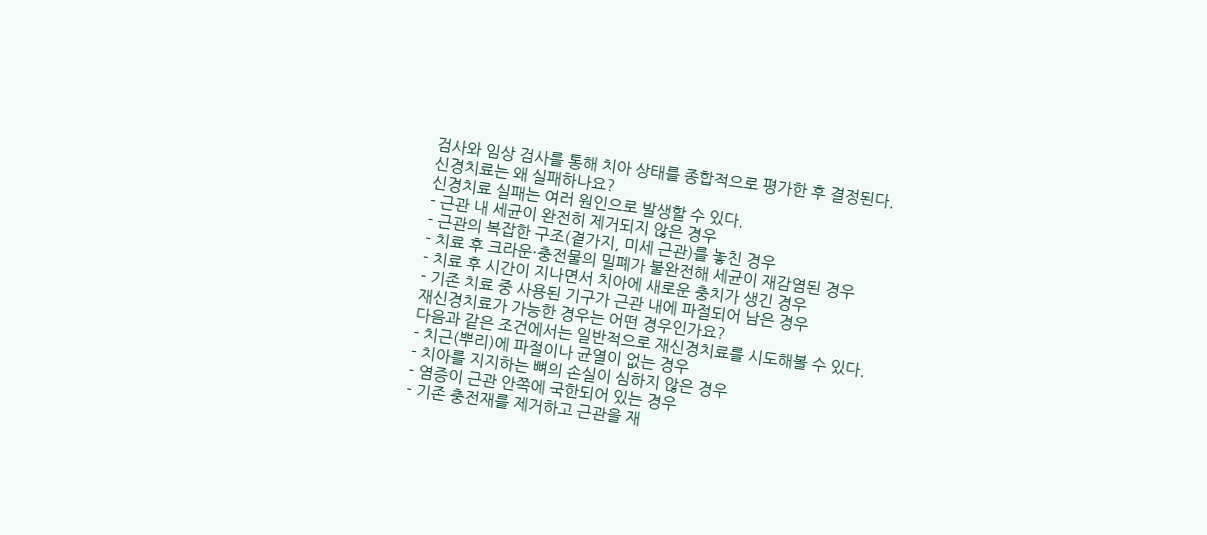검사와 임상 검사를 통해 치아 상태를 종합적으로 평가한 후 결정된다.
신경치료는 왜 실패하나요?
신경치료 실패는 여러 원인으로 발생할 수 있다.
- 근관 내 세균이 완전히 제거되지 않은 경우
- 근관의 복잡한 구조(곁가지, 미세 근관)를 놓친 경우
- 치료 후 크라운·충전물의 밀폐가 불완전해 세균이 재감염된 경우
- 치료 후 시간이 지나면서 치아에 새로운 충치가 생긴 경우
- 기존 치료 중 사용된 기구가 근관 내에 파절되어 남은 경우
재신경치료가 가능한 경우는 어떤 경우인가요?
다음과 같은 조건에서는 일반적으로 재신경치료를 시도해볼 수 있다.
- 치근(뿌리)에 파절이나 균열이 없는 경우
- 치아를 지지하는 뼈의 손실이 심하지 않은 경우
- 염증이 근관 안쪽에 국한되어 있는 경우
- 기존 충전재를 제거하고 근관을 재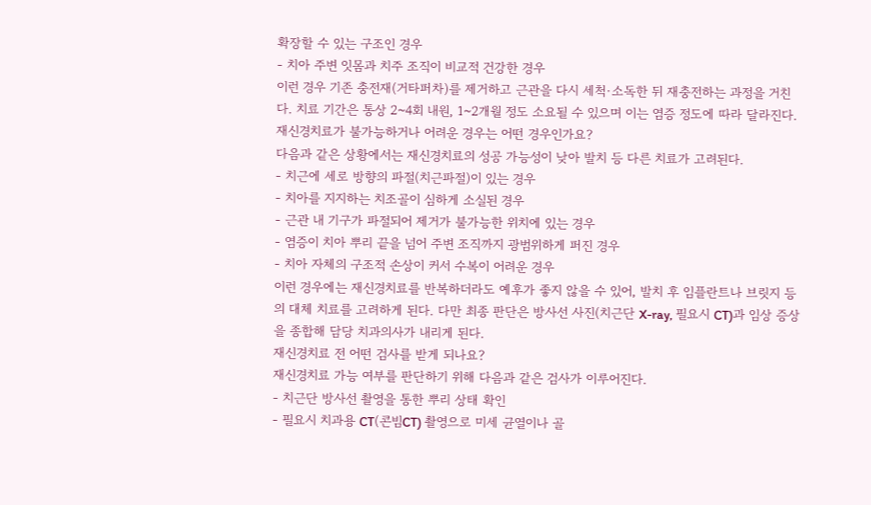확장할 수 있는 구조인 경우
- 치아 주변 잇몸과 치주 조직이 비교적 건강한 경우
이런 경우 기존 충전재(거타퍼차)를 제거하고 근관을 다시 세척·소독한 뒤 재충전하는 과정을 거친다. 치료 기간은 통상 2~4회 내원, 1~2개월 정도 소요될 수 있으며 이는 염증 정도에 따라 달라진다.
재신경치료가 불가능하거나 어려운 경우는 어떤 경우인가요?
다음과 같은 상황에서는 재신경치료의 성공 가능성이 낮아 발치 등 다른 치료가 고려된다.
- 치근에 세로 방향의 파절(치근파절)이 있는 경우
- 치아를 지지하는 치조골이 심하게 소실된 경우
- 근관 내 기구가 파절되어 제거가 불가능한 위치에 있는 경우
- 염증이 치아 뿌리 끝을 넘어 주변 조직까지 광범위하게 퍼진 경우
- 치아 자체의 구조적 손상이 커서 수복이 어려운 경우
이런 경우에는 재신경치료를 반복하더라도 예후가 좋지 않을 수 있어, 발치 후 임플란트나 브릿지 등의 대체 치료를 고려하게 된다. 다만 최종 판단은 방사선 사진(치근단 X-ray, 필요시 CT)과 임상 증상을 종합해 담당 치과의사가 내리게 된다.
재신경치료 전 어떤 검사를 받게 되나요?
재신경치료 가능 여부를 판단하기 위해 다음과 같은 검사가 이루어진다.
- 치근단 방사선 촬영을 통한 뿌리 상태 확인
- 필요시 치과용 CT(콘빔CT) 촬영으로 미세 균열이나 골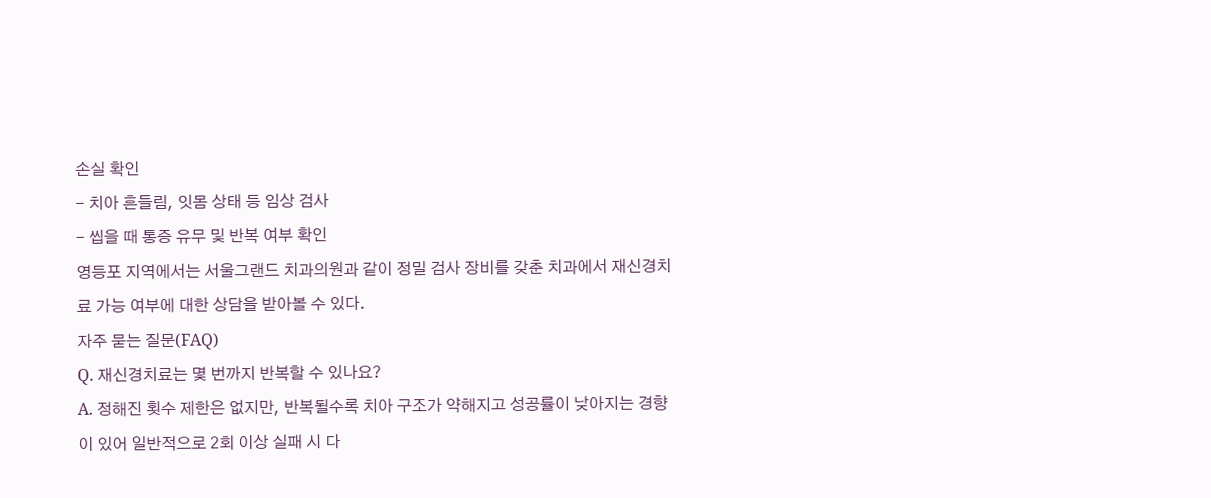손실 확인
- 치아 흔들림, 잇몸 상태 등 임상 검사
- 씹을 때 통증 유무 및 반복 여부 확인
영등포 지역에서는 서울그랜드 치과의원과 같이 정밀 검사 장비를 갖춘 치과에서 재신경치료 가능 여부에 대한 상담을 받아볼 수 있다.
자주 묻는 질문(FAQ)
Q. 재신경치료는 몇 번까지 반복할 수 있나요?
A. 정해진 횟수 제한은 없지만, 반복될수록 치아 구조가 약해지고 성공률이 낮아지는 경향이 있어 일반적으로 2회 이상 실패 시 다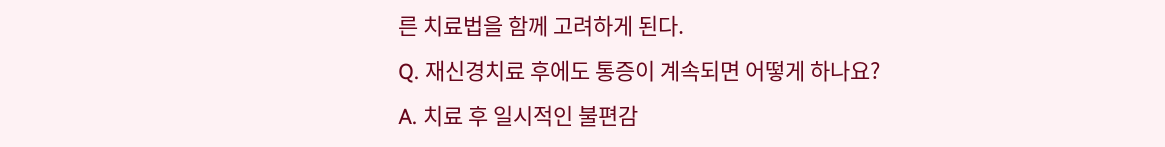른 치료법을 함께 고려하게 된다.
Q. 재신경치료 후에도 통증이 계속되면 어떻게 하나요?
A. 치료 후 일시적인 불편감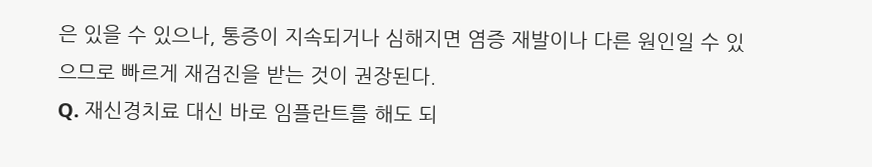은 있을 수 있으나, 통증이 지속되거나 심해지면 염증 재발이나 다른 원인일 수 있으므로 빠르게 재검진을 받는 것이 권장된다.
Q. 재신경치료 대신 바로 임플란트를 해도 되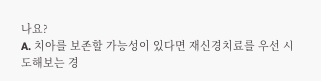나요?
A. 치아를 보존할 가능성이 있다면 재신경치료를 우선 시도해보는 경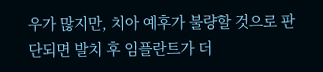우가 많지만, 치아 예후가 불량할 것으로 판단되면 발치 후 임플란트가 더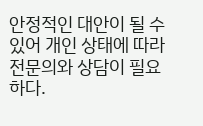안정적인 대안이 될 수 있어 개인 상태에 따라 전문의와 상담이 필요하다.